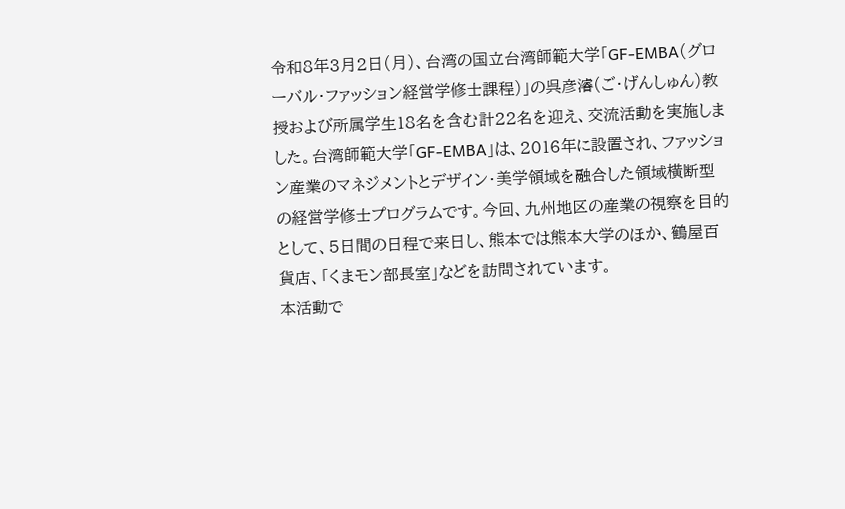令和8年3月2日(月)、台湾の国立台湾師範大学「GF-EMBA(グローバル・ファッション経営学修士課程)」の呉彦濬(ご・げんしゅん)教授および所属学生18名を含む計22名を迎え、交流活動を実施しました。台湾師範大学「GF-EMBA」は、2016年に設置され、ファッション産業のマネジメントとデザイン・美学領域を融合した領域横断型の経営学修士プログラムです。今回、九州地区の産業の視察を目的として、5日間の日程で来日し、熊本では熊本大学のほか、鶴屋百貨店、「くまモン部長室」などを訪問されています。
本活動で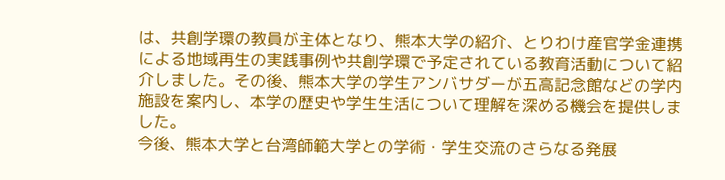は、共創学環の教員が主体となり、熊本大学の紹介、とりわけ産官学金連携による地域再生の実践事例や共創学環で予定されている教育活動について紹介しました。その後、熊本大学の学生アンバサダーが五高記念館などの学内施設を案内し、本学の歴史や学生生活について理解を深める機会を提供しました。
今後、熊本大学と台湾師範大学との学術・学生交流のさらなる発展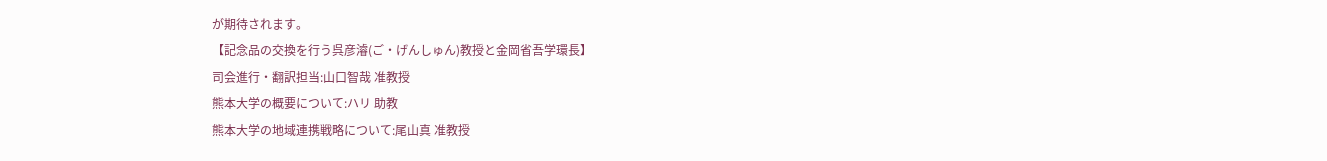が期待されます。
【記念品の交換を行う呉彦濬(ご・げんしゅん)教授と金岡省吾学環長】
司会進行・翻訳担当:山口智哉 准教授
熊本大学の概要について:ハリ 助教
熊本大学の地域連携戦略について:尾山真 准教授